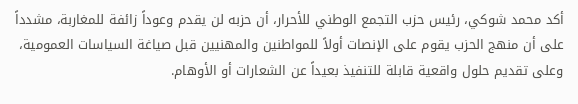أكد محمد شوكي، رئيس حزب التجمع الوطني للأحرار، أن حزبه لن يقدم وعوداً زائفة للمغاربة، مشدداً على أن منهج الحزب يقوم على الإنصات أولاً للمواطنين والمهنيين قبل صياغة السياسات العمومية، وعلى تقديم حلول واقعية قابلة للتنفيذ بعيداً عن الشعارات أو الأوهام.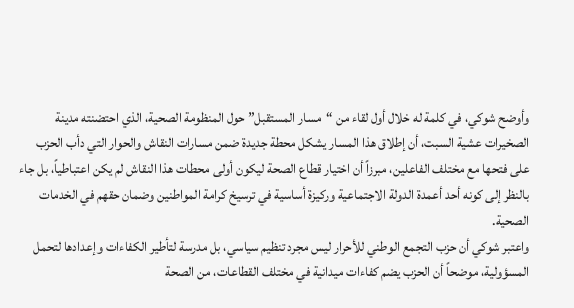وأوضح شوكي، في كلمة له خلال أول لقاء من “مسار المستقبل” حول المنظومة الصحية، الذي احتضنته مدينة الصخيرات عشية السبت، أن إطلاق هذا المسار يشكل محطة جديدة ضمن مسارات النقاش والحوار التي دأب الحزب على فتحها مع مختلف الفاعلين، مبرزاً أن اختيار قطاع الصحة ليكون أولى محطات هذا النقاش لم يكن اعتباطياً، بل جاء بالنظر إلى كونه أحد أعمدة الدولة الاجتماعية وركيزة أساسية في ترسيخ كرامة المواطنين وضمان حقهم في الخدمات الصحية.
واعتبر شوكي أن حزب التجمع الوطني للأحرار ليس مجرد تنظيم سياسي، بل مدرسة لتأطير الكفاءات وإعدادها لتحمل المسؤولية، موضحاً أن الحزب يضم كفاءات ميدانية في مختلف القطاعات، من الصحة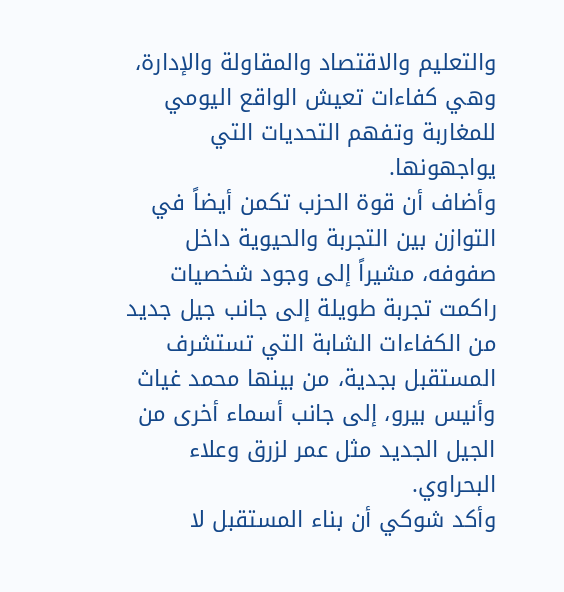والتعليم والاقتصاد والمقاولة والإدارة، وهي كفاءات تعيش الواقع اليومي للمغاربة وتفهم التحديات التي يواجهونها.
وأضاف أن قوة الحزب تكمن أيضاً في التوازن بين التجربة والحيوية داخل صفوفه، مشيراً إلى وجود شخصيات راكمت تجربة طويلة إلى جانب جيل جديد من الكفاءات الشابة التي تستشرف المستقبل بجدية، من بينها محمد غياث وأنيس بيرو، إلى جانب أسماء أخرى من الجيل الجديد مثل عمر لزرق وعلاء البحراوي.
وأكد شوكي أن بناء المستقبل لا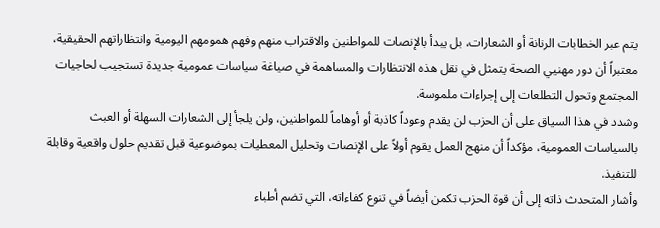يتم عبر الخطابات الرنانة أو الشعارات، بل يبدأ بالإنصات للمواطنين والاقتراب منهم وفهم همومهم اليومية وانتظاراتهم الحقيقية، معتبراً أن دور مهنيي الصحة يتمثل في نقل هذه الانتظارات والمساهمة في صياغة سياسات عمومية جديدة تستجيب لحاجيات المجتمع وتحول التطلعات إلى إجراءات ملموسة.
وشدد في هذا السياق على أن الحزب لن يقدم وعوداً كاذبة أو أوهاماً للمواطنين، ولن يلجأ إلى الشعارات السهلة أو العبث بالسياسات العمومية، مؤكداً أن منهج العمل يقوم أولاً على الإنصات وتحليل المعطيات بموضوعية قبل تقديم حلول واقعية وقابلة للتنفيذ.
وأشار المتحدث ذاته إلى أن قوة الحزب تكمن أيضاً في تنوع كفاءاته، التي تضم أطباء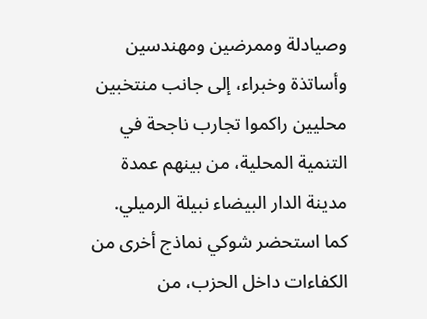وصيادلة وممرضين ومهندسين وأساتذة وخبراء، إلى جانب منتخبين محليين راكموا تجارب ناجحة في التنمية المحلية، من بينهم عمدة مدينة الدار البيضاء نبيلة الرميلي.
كما استحضر شوكي نماذج أخرى من الكفاءات داخل الحزب، من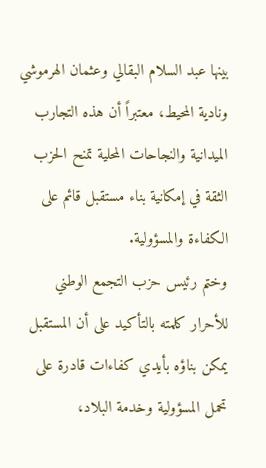بينها عبد السلام البقالي وعثمان الهرموشي ونادية المحيط، معتبراً أن هذه التجارب الميدانية والنجاحات المحلية تمنح الحزب الثقة في إمكانية بناء مستقبل قائم على الكفاءة والمسؤولية.
وختم رئيس حزب التجمع الوطني للأحرار كلمته بالتأكيد على أن المستقبل يمكن بناؤه بأيدي كفاءات قادرة على تحمل المسؤولية وخدمة البلاد،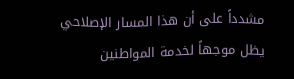مشدداً على أن هذا المسار الإصلاحي يظل موجهاً لخدمة المواطنين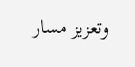وتعزيز مسار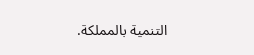التنمية بالمملكة.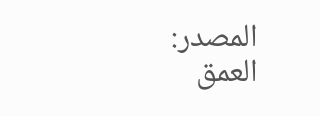المصدر:
العمق